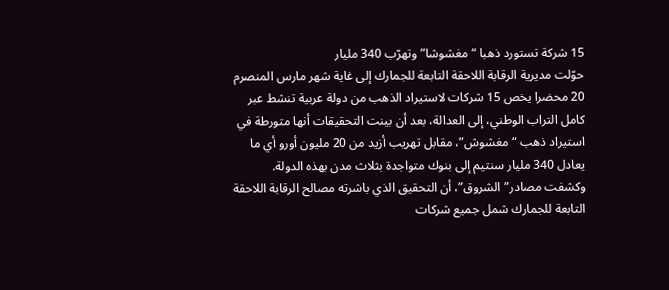15 شركة تستورد ذهبا “مغشوشا” وتهرّب 340 مليار
حوّلت مديرية الرقابة اللاحقة التابعة للجمارك إلى غاية شهر مارس المنصرم 20 محضرا يخص 15 شركات لاستيراد الذهب من دولة عربية تنشط عبر كامل التراب الوطني، إلى العدالة، بعد أن بينت التحقيقات أنها متورطة في استيراد ذهب “مغشوش”، مقابل تهريب أزيد من 20 مليون أورو أي ما يعادل 340 مليار سنتيم إلى بنوك متواجدة بثلاث مدن بهذه الدولة.
وكشفت مصادر”الشروق”، أن التحقيق الذي باشرته مصالح الرقابة اللاحقة التابعة للجمارك شمل جميع شركات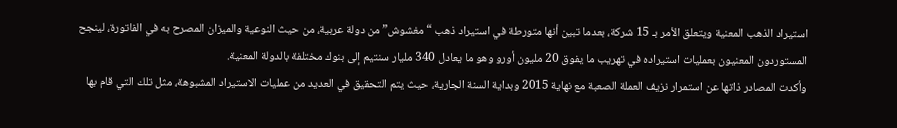استيراد الذهب المعنية ويتعلق الأمر بـ 15 شركة، بعدما تبين أنها متورطة في استيراد ذهب “مغشوش” من دولة عربية، من حيث النوعية والميزان المصرح به في الفاتورة، لينجح المستوردون المعنيون بعمليات استيراده في تهريب ما يفوق 20 مليون أورو وهو ما يعادل 340 مليار سنتيم إلى بنوك مختلفة بالدولة المعنية.
وأكدت المصادر ذاتها عن استمرار نزيف العملة الصعبة مع نهاية 2015 وبداية السنة الجارية، حيث يتم التحقيق في العديد من عمليات الاستيراد المشبوهة، مثل تلك التي قام بها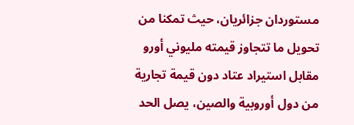مستوردان جزائريان، حيث تمكنا من تحويل ما تتجاوز قيمته مليوني أورو مقابل استيراد عتاد دون قيمة تجارية من دول أوروبية والصين، يصل الحد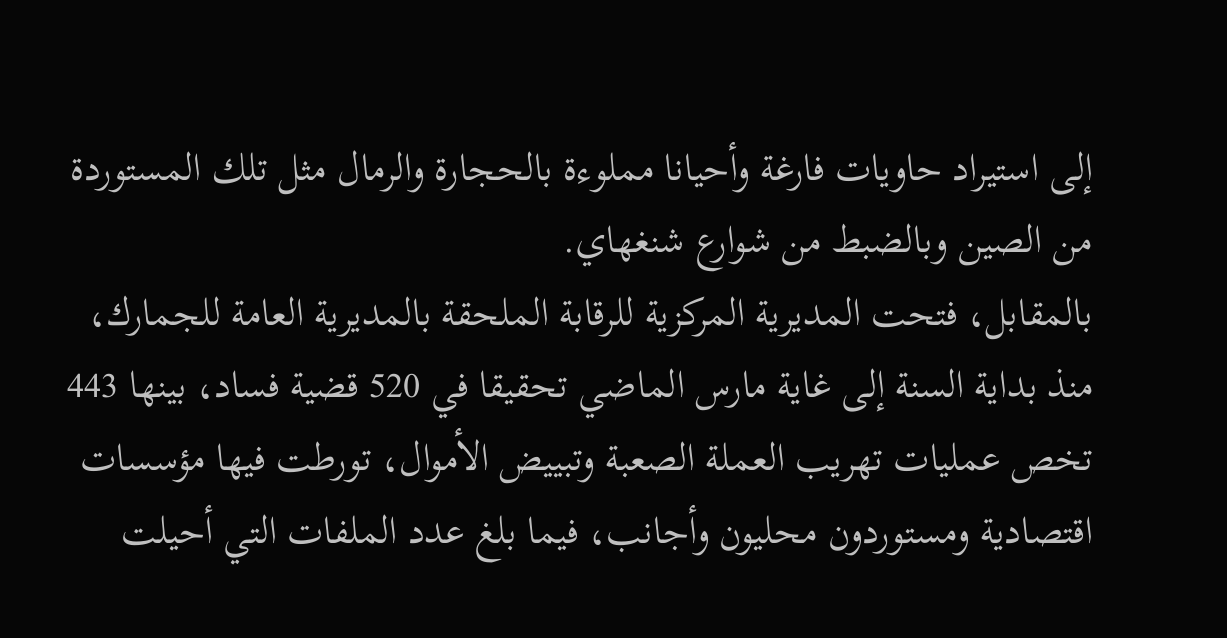إلى استيراد حاويات فارغة وأحيانا مملوءة بالحجارة والرمال مثل تلك المستوردة من الصين وبالضبط من شوارع شنغهاي.
بالمقابل، فتحت المديرية المركزية للرقابة الملحقة بالمديرية العامة للجمارك، منذ بداية السنة إلى غاية مارس الماضي تحقيقا في 520 قضية فساد، بينها 443 تخص عمليات تهريب العملة الصعبة وتبييض الأموال، تورطت فيها مؤسسات اقتصادية ومستوردون محليون وأجانب، فيما بلغ عدد الملفات التي أحيلت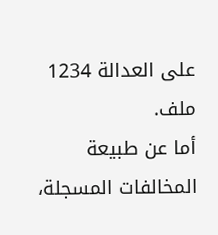على العدالة 1234 ملف.
أما عن طبيعة المخالفات المسجلة،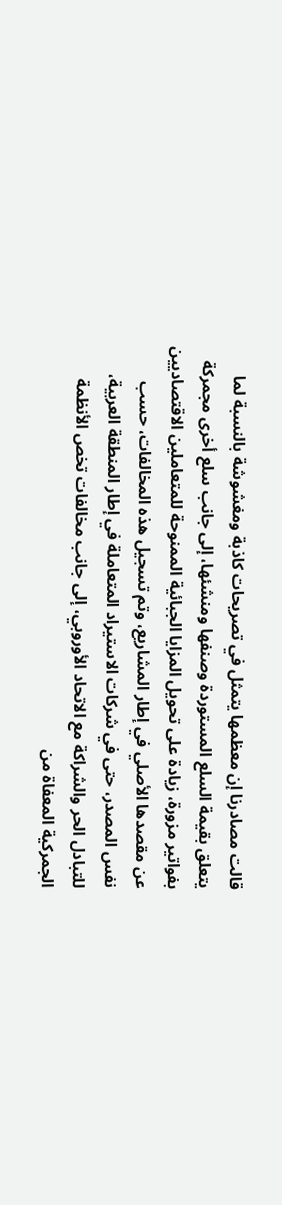قالت مصادرنا إن معظمها يتمثل في تصريحات كاذبة ومغشوشة بالنسبة لما يتعلق بقيمة السلع المستوردة وصنفها ومنشئها، إلى جانب سلع أخرى مجمركة بفواتير مزورة، زيادة على تحويل المزايا الجبائية الممنوحة للمتعاملين الاقتصاديين عن مقصدها الأصلي في إطار المشاريع، وتم تسجيل هذه المخالفات، حسب نفس المصدر، حتى في شركات الاستيراد المتعاملة في إطار المنطقة العربية، للتبادل الحر والشراكة مع الاتحاد الأوروبي، إلى جانب مخالفات تخص الأنظمة الجمركية المعفاة من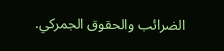الضرائب والحقوق الجمركي.